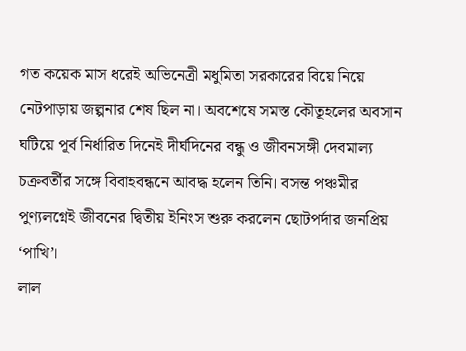গত কয়েক মাস ধরেই অভিনেত্রী মধুমিতা সরকারের বিয়ে নিয়ে নেটপাড়ায় জল্পনার শেষ ছিল না। অবশেষে সমস্ত কৌতূহলের অবসান ঘটিয়ে পূর্ব নির্ধারিত দিনেই দীর্ঘদিনের বন্ধু ও জীবনসঙ্গী দেবমাল্য চক্রবর্তীর সঙ্গে বিবাহবন্ধনে আবদ্ধ হলেন তিনি। বসন্ত পঞ্চমীর পুণ্যলগ্নেই জীবনের দ্বিতীয় ইনিংস শুরু করলেন ছোটপর্দার জনপ্রিয় ‘পাখি’।
লাল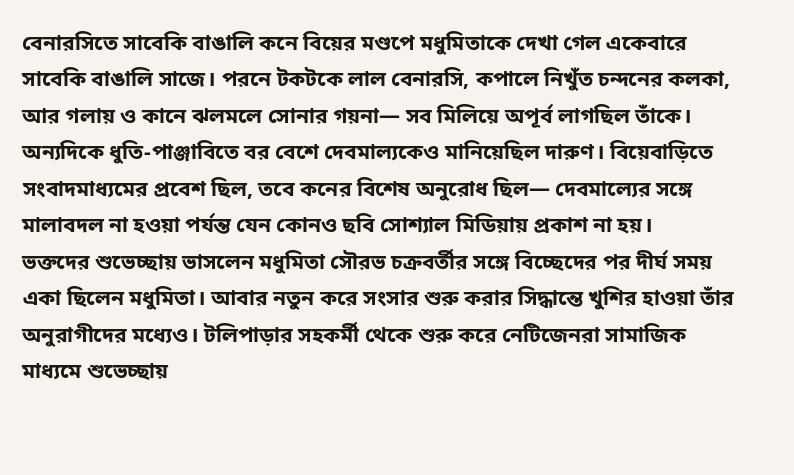বেনারসিতে সাবেকি বাঙালি কনে বিয়ের মণ্ডপে মধুমিতাকে দেখা গেল একেবারে সাবেকি বাঙালি সাজে। পরনে টকটকে লাল বেনারসি, কপালে নিখুঁত চন্দনের কলকা, আর গলায় ও কানে ঝলমলে সোনার গয়না— সব মিলিয়ে অপূর্ব লাগছিল তাঁকে। অন্যদিকে ধুতি-পাঞ্জাবিতে বর বেশে দেবমাল্যকেও মানিয়েছিল দারুণ। বিয়েবাড়িতে সংবাদমাধ্যমের প্রবেশ ছিল, তবে কনের বিশেষ অনুরোধ ছিল— দেবমাল্যের সঙ্গে মালাবদল না হওয়া পর্যন্ত যেন কোনও ছবি সোশ্যাল মিডিয়ায় প্রকাশ না হয়।
ভক্তদের শুভেচ্ছায় ভাসলেন মধুমিতা সৌরভ চক্রবর্তীর সঙ্গে বিচ্ছেদের পর দীর্ঘ সময় একা ছিলেন মধুমিতা। আবার নতুন করে সংসার শুরু করার সিদ্ধান্তে খুশির হাওয়া তাঁর অনুরাগীদের মধ্যেও। টলিপাড়ার সহকর্মী থেকে শুরু করে নেটিজেনরা সামাজিক মাধ্যমে শুভেচ্ছায়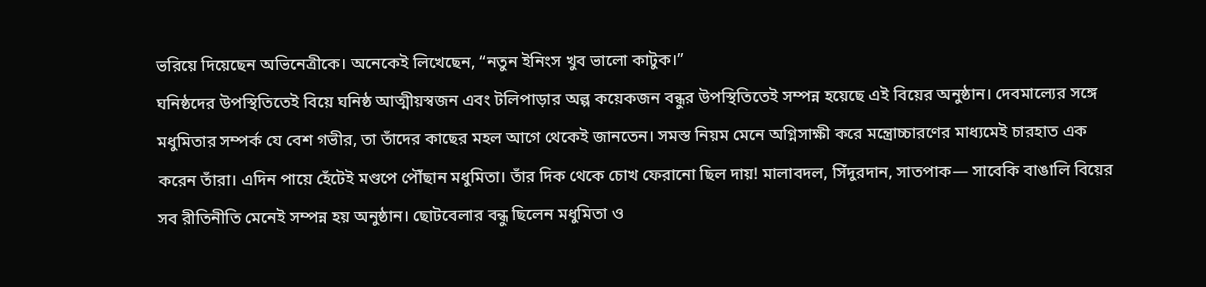ভরিয়ে দিয়েছেন অভিনেত্রীকে। অনেকেই লিখেছেন, “নতুন ইনিংস খুব ভালো কাটুক।”
ঘনিষ্ঠদের উপস্থিতিতেই বিয়ে ঘনিষ্ঠ আত্মীয়স্বজন এবং টলিপাড়ার অল্প কয়েকজন বন্ধুর উপস্থিতিতেই সম্পন্ন হয়েছে এই বিয়ের অনুষ্ঠান। দেবমাল্যের সঙ্গে মধুমিতার সম্পর্ক যে বেশ গভীর, তা তাঁদের কাছের মহল আগে থেকেই জানতেন। সমস্ত নিয়ম মেনে অগ্নিসাক্ষী করে মন্ত্রোচ্চারণের মাধ্যমেই চারহাত এক করেন তাঁরা। এদিন পায়ে হেঁটেই মণ্ডপে পৌঁছান মধুমিতা। তাঁর দিক থেকে চোখ ফেরানো ছিল দায়! মালাবদল, সিঁদুরদান, সাতপাক— সাবেকি বাঙালি বিয়ের সব রীতিনীতি মেনেই সম্পন্ন হয় অনুষ্ঠান। ছোটবেলার বন্ধু ছিলেন মধুমিতা ও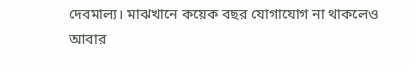দেবমাল্য। মাঝখানে কয়েক বছর যোগাযোগ না থাকলেও আবার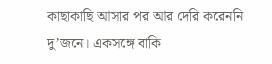কাছাকাছি আসার পর আর দেরি করেননি দু’জনে। একসঙ্গে বাকি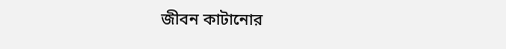জীবন কাটানোর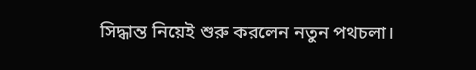সিদ্ধান্ত নিয়েই শুরু করলেন নতুন পথচলা।